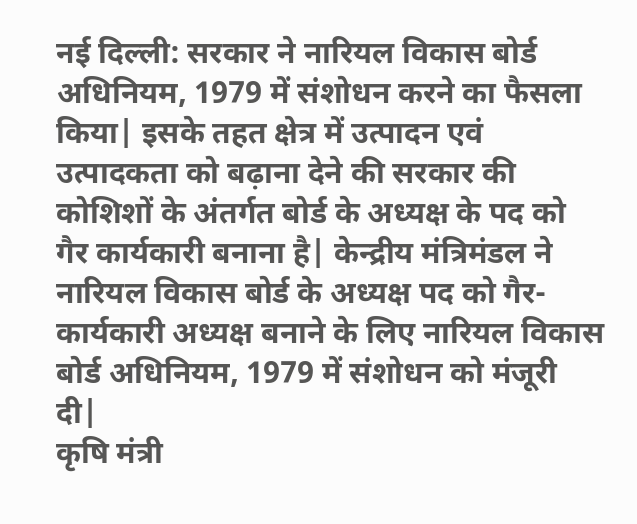नई दिल्ली: सरकार ने नारियल विकास बोर्ड अधिनियम, 1979 में संशोधन करने का फैसला किया| इसके तहत क्षेत्र में उत्पादन एवं उत्पादकता को बढ़ाना देने की सरकार की कोशिशों के अंतर्गत बोर्ड के अध्यक्ष के पद को गैर कार्यकारी बनाना है| केन्द्रीय मंत्रिमंडल ने नारियल विकास बोर्ड के अध्यक्ष पद को गैर-कार्यकारी अध्यक्ष बनाने के लिए नारियल विकास बोर्ड अधिनियम, 1979 में संशोधन को मंजूरी दी|
कृषि मंत्री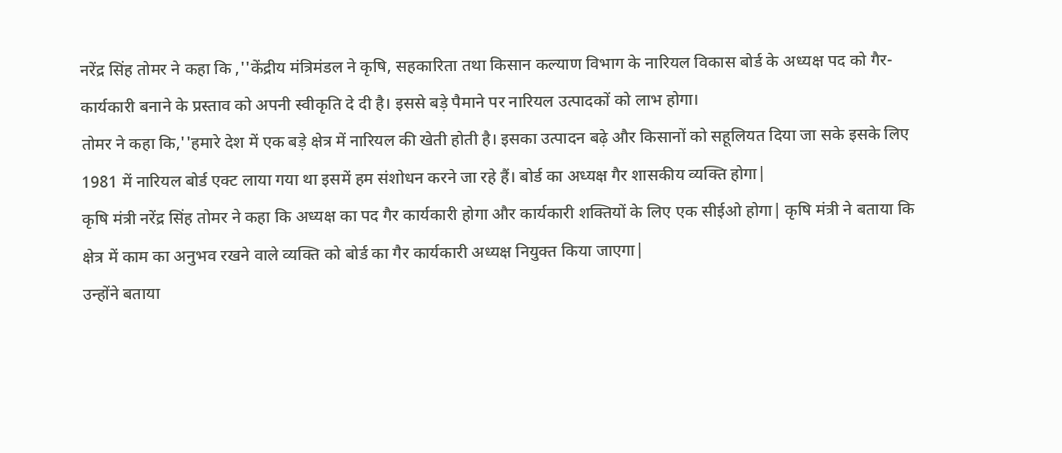नरेंद्र सिंह तोमर ने कहा कि ,''केंद्रीय मंत्रिमंडल ने कृषि, सहकारिता तथा किसान कल्याण विभाग के नारियल विकास बोर्ड के अध्यक्ष पद को गैर-कार्यकारी बनाने के प्रस्ताव को अपनी स्वीकृति दे दी है। इससे बड़े पैमाने पर नारियल उत्पादकों को लाभ होगा।
तोमर ने कहा कि,''हमारे देश में एक बड़े क्षेत्र में नारियल की खेती होती है। इसका उत्पादन बढ़े और किसानों को सहूलियत दिया जा सके इसके लिए 1981 में नारियल बोर्ड एक्ट लाया गया था इसमें हम संशोधन करने जा रहे हैं। बोर्ड का अध्यक्ष गैर शासकीय व्यक्ति होगा|
कृषि मंत्री नरेंद्र सिंह तोमर ने कहा कि अध्यक्ष का पद गैर कार्यकारी होगा और कार्यकारी शक्तियों के लिए एक सीईओ होगा| कृषि मंत्री ने बताया कि क्षेत्र में काम का अनुभव रखने वाले व्यक्ति को बोर्ड का गैर कार्यकारी अध्यक्ष नियुक्त किया जाएगा|
उन्होंने बताया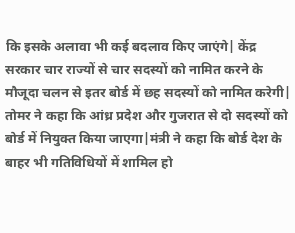कि इसके अलावा भी कई बदलाव किए जाएंगे| केंद्र सरकार चार राज्यों से चार सदस्यों को नामित करने के मौजूदा चलन से इतर बोर्ड में छह सदस्यों को नामित करेगी| तोमर ने कहा कि आंध्र प्रदेश और गुजरात से दो सदस्यों को बोर्ड में नियुक्त किया जाएगा|मंत्री ने कहा कि बोर्ड देश के बाहर भी गतिविधियों में शामिल हो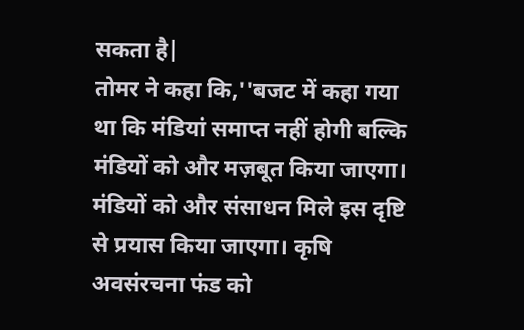सकता है|
तोमर ने कहा कि,''बजट में कहा गया था कि मंडियां समाप्त नहीं होगी बल्कि मंडियों को और मज़बूत किया जाएगा। मंडियों को और संसाधन मिले इस दृष्टि से प्रयास किया जाएगा। कृषि अवसंरचना फंड को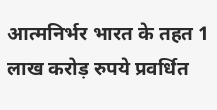आत्मनिर्भर भारत के तहत 1 लाख करोड़ रुपये प्रवर्धित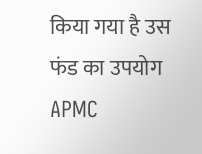किया गया है उस फंड का उपयोग APMC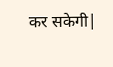कर सकेगी|